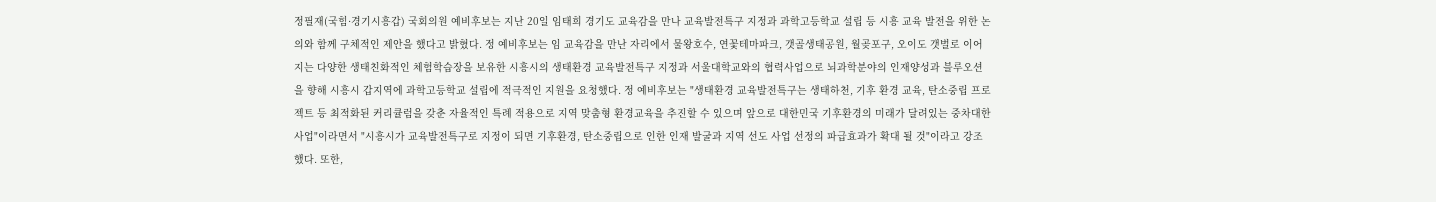정필재(국힘·경기시흥갑) 국회의원 예비후보는 지난 20일 임태희 경기도 교육감을 만나 교육발전특구 지정과 과학고등학교 설립 등 시흥 교육 발전을 위한 논의와 함께 구체적인 제안을 했다고 밝혔다. 정 예비후보는 임 교육감을 만난 자리에서 물왕호수, 연꽃테마파크, 갯골생태공원, 월곶포구, 오이도 갯벌로 이어지는 다양한 생태친화적인 체험학습장을 보유한 시흥시의 생태환경 교육발전특구 지정과 서울대학교와의 협력사업으로 뇌과학분야의 인재양성과 블루오션을 향해 시흥시 갑지역에 과학고등학교 설립에 적극적인 지원을 요청했다. 정 예비후보는 "생태환경 교육발전특구는 생태하천, 기후 환경 교육, 탄소중립 프로젝트 등 최적화된 커리큘럼을 갖춘 자율적인 특례 적용으로 지역 맞춤형 환경교육을 추진할 수 있으며 앞으로 대한민국 기후환경의 미래가 달려있는 중차대한 사업"이라면서 "시흥시가 교육발전특구로 지정이 되면 기후환경, 탄소중립으로 인한 인재 발굴과 지역 선도 사업 선정의 파급효과가 확대 될 것"이라고 강조했다. 또한,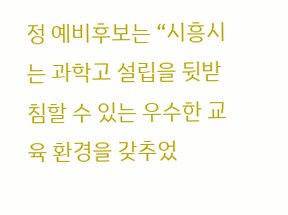정 예비후보는 “시흥시는 과학고 설립을 뒷받침할 수 있는 우수한 교육 환경을 갖추었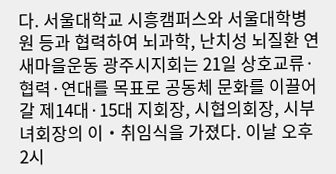다. 서울대학교 시흥캠퍼스와 서울대학병원 등과 협력하여 뇌과학, 난치성 뇌질환 연
새마을운동 광주시지회는 21일 상호교류·협력·연대를 목표로 공동체 문화를 이끌어갈 제14대·15대 지회장, 시협의회장, 시부녀회장의 이‧취임식을 가졌다. 이날 오후 2시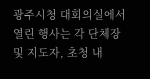광주시청 대회의실에서 열린 행사는 각 단체장 및 지도자, 초청 내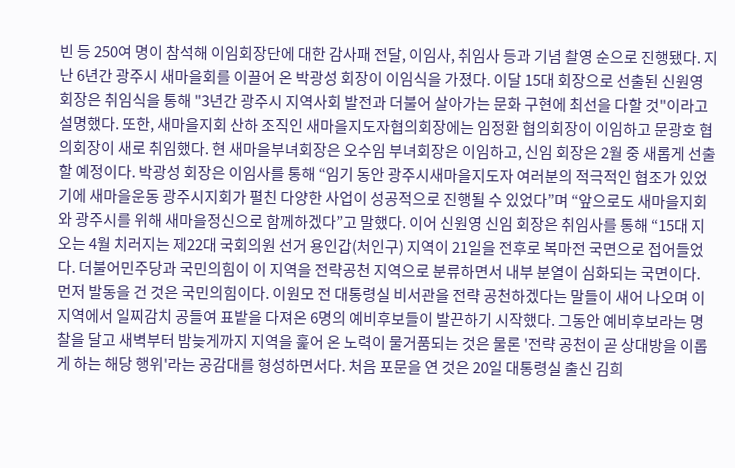빈 등 250여 명이 참석해 이임회장단에 대한 감사패 전달, 이임사, 취임사 등과 기념 촬영 순으로 진행됐다. 지난 6년간 광주시 새마을회를 이끌어 온 박광성 회장이 이임식을 가졌다. 이달 15대 회장으로 선출된 신원영 회장은 취임식을 통해 "3년간 광주시 지역사회 발전과 더불어 살아가는 문화 구현에 최선을 다할 것"이라고 설명했다. 또한, 새마을지회 산하 조직인 새마을지도자협의회장에는 임정환 협의회장이 이임하고 문광호 협의회장이 새로 취임했다. 현 새마을부녀회장은 오수임 부녀회장은 이임하고, 신임 회장은 2월 중 새롭게 선출할 예정이다. 박광성 회장은 이임사를 통해 “임기 동안 광주시새마을지도자 여러분의 적극적인 협조가 있었기에 새마을운동 광주시지회가 펼친 다양한 사업이 성공적으로 진행될 수 있었다”며 “앞으로도 새마을지회와 광주시를 위해 새마을정신으로 함께하겠다”고 말했다. 이어 신원영 신임 회장은 취임사를 통해 “15대 지
오는 4월 치러지는 제22대 국회의원 선거 용인갑(처인구) 지역이 21일을 전후로 복마전 국면으로 접어들었다. 더불어민주당과 국민의힘이 이 지역을 전략공천 지역으로 분류하면서 내부 분열이 심화되는 국면이다. 먼저 발동을 건 것은 국민의힘이다. 이원모 전 대통령실 비서관을 전략 공천하겠다는 말들이 새어 나오며 이 지역에서 일찌감치 공들여 표밭을 다져온 6명의 예비후보들이 발끈하기 시작했다. 그동안 예비후보라는 명찰을 달고 새벽부터 밤늦게까지 지역을 훑어 온 노력이 물거품되는 것은 물론 '전략 공천이 곧 상대방을 이롭게 하는 해당 행위'라는 공감대를 형성하면서다. 처음 포문을 연 것은 20일 대통령실 출신 김희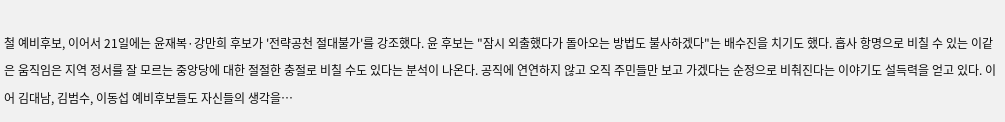철 예비후보, 이어서 21일에는 윤재복·강만희 후보가 '전략공천 절대불가'를 강조했다. 윤 후보는 "잠시 외출했다가 돌아오는 방법도 불사하겠다"는 배수진을 치기도 했다. 흡사 항명으로 비칠 수 있는 이같은 움직임은 지역 정서를 잘 모르는 중앙당에 대한 절절한 충절로 비칠 수도 있다는 분석이 나온다. 공직에 연연하지 않고 오직 주민들만 보고 가겠다는 순정으로 비춰진다는 이야기도 설득력을 얻고 있다. 이어 김대남, 김범수, 이동섭 예비후보들도 자신들의 생각을…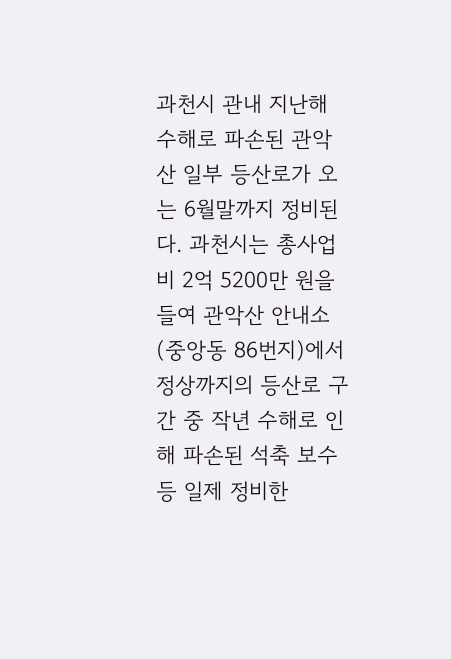과천시 관내 지난해 수해로 파손된 관악산 일부 등산로가 오는 6월말까지 정비된다. 과천시는 총사업비 2억 5200만 원을 들여 관악산 안내소(중앙동 86번지)에서 정상까지의 등산로 구간 중 작년 수해로 인해 파손된 석축 보수 등 일제 정비한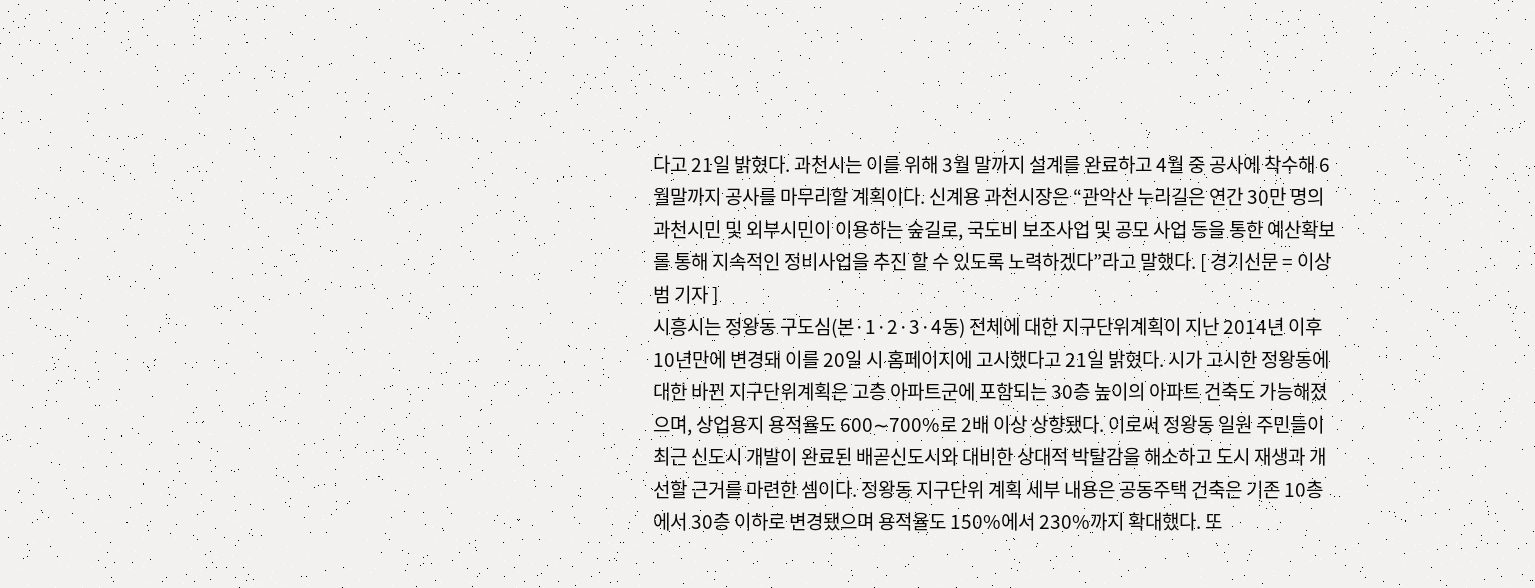다고 21일 밝혔다. 과천시는 이를 위해 3월 말까지 설계를 완료하고 4월 중 공사에 착수해 6월말까지 공사를 마무리할 계획이다. 신계용 과천시장은 “관악산 누리길은 연간 30만 명의 과천시민 및 외부시민이 이용하는 숲길로, 국도비 보조사업 및 공모 사업 등을 통한 예산확보를 통해 지속적인 정비사업을 추진 할 수 있도록 노력하겠다”라고 말했다. [ 경기신문 = 이상범 기자 ]
시흥시는 정왕동 구도심(본·1·2·3·4동) 전체에 대한 지구단위계획이 지난 2014년 이후 10년만에 변경돼 이를 20일 시 홈페이지에 고시했다고 21일 밝혔다. 시가 고시한 정왕동에 대한 바뀐 지구단위계획은 고층 아파트군에 포함되는 30층 높이의 아파트 건축도 가능해졌으며, 상업용지 용적율도 600∼700%로 2배 이상 상향됐다. 이로써 정왕동 일원 주민들이 최근 신도시 개발이 완료된 배곧신도시와 대비한 상대적 박탈감을 해소하고 도시 재생과 개선할 근거를 마련한 셈이다. 정왕동 지구단위 계획 세부 내용은 공동주택 건축은 기존 10층에서 30층 이하로 변경됐으며 용적율도 150%에서 230%까지 확대했다. 또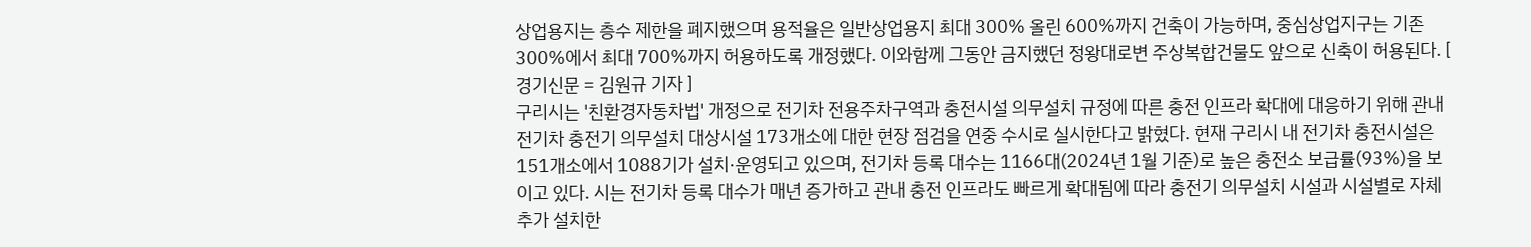상업용지는 층수 제한을 폐지했으며 용적율은 일반상업용지 최대 300% 올린 600%까지 건축이 가능하며, 중심상업지구는 기존 300%에서 최대 700%까지 허용하도록 개정했다. 이와함께 그동안 금지했던 정왕대로변 주상복합건물도 앞으로 신축이 허용된다. [ 경기신문 = 김원규 기자 ]
구리시는 '친환경자동차법' 개정으로 전기차 전용주차구역과 충전시설 의무설치 규정에 따른 충전 인프라 확대에 대응하기 위해 관내 전기차 충전기 의무설치 대상시설 173개소에 대한 현장 점검을 연중 수시로 실시한다고 밝혔다. 현재 구리시 내 전기차 충전시설은 151개소에서 1088기가 설치·운영되고 있으며, 전기차 등록 대수는 1166대(2024년 1월 기준)로 높은 충전소 보급률(93%)을 보이고 있다. 시는 전기차 등록 대수가 매년 증가하고 관내 충전 인프라도 빠르게 확대됨에 따라 충전기 의무설치 시설과 시설별로 자체 추가 설치한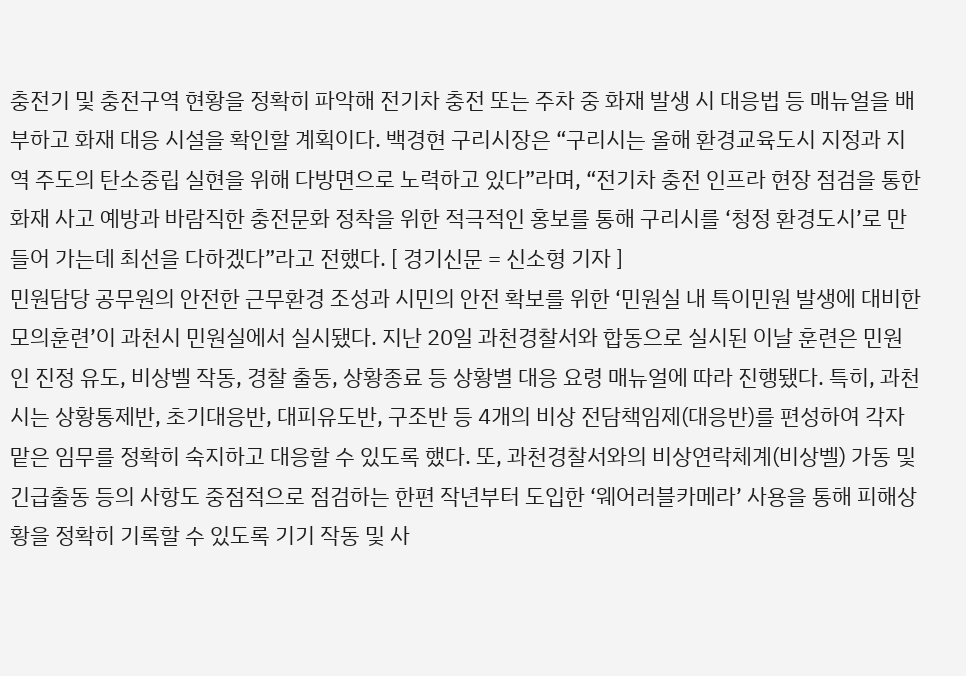충전기 및 충전구역 현황을 정확히 파악해 전기차 충전 또는 주차 중 화재 발생 시 대응법 등 매뉴얼을 배부하고 화재 대응 시설을 확인할 계획이다. 백경현 구리시장은 “구리시는 올해 환경교육도시 지정과 지역 주도의 탄소중립 실현을 위해 다방면으로 노력하고 있다”라며, “전기차 충전 인프라 현장 점검을 통한 화재 사고 예방과 바람직한 충전문화 정착을 위한 적극적인 홍보를 통해 구리시를 ‘청정 환경도시’로 만들어 가는데 최선을 다하겠다”라고 전했다. [ 경기신문 = 신소형 기자 ]
민원담당 공무원의 안전한 근무환경 조성과 시민의 안전 확보를 위한 ‘민원실 내 특이민원 발생에 대비한 모의훈련’이 과천시 민원실에서 실시됐다. 지난 20일 과천경찰서와 합동으로 실시된 이날 훈련은 민원인 진정 유도, 비상벨 작동, 경찰 출동, 상황종료 등 상황별 대응 요령 매뉴얼에 따라 진행됐다. 특히, 과천시는 상황통제반, 초기대응반, 대피유도반, 구조반 등 4개의 비상 전담책임제(대응반)를 편성하여 각자 맡은 임무를 정확히 숙지하고 대응할 수 있도록 했다. 또, 과천경찰서와의 비상연락체계(비상벨) 가동 및 긴급출동 등의 사항도 중점적으로 점검하는 한편 작년부터 도입한 ‘웨어러블카메라’ 사용을 통해 피해상황을 정확히 기록할 수 있도록 기기 작동 및 사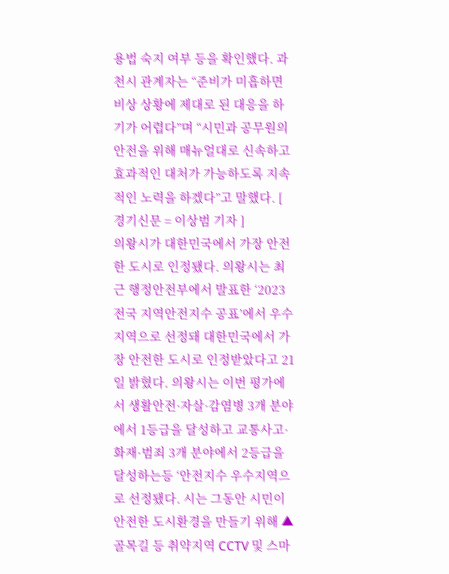용법 숙지 여부 등을 확인했다. 과천시 관계자는 “준비가 미흡하면 비상 상황에 제대로 된 대응을 하기가 어렵다”며 “시민과 공무원의 안전을 위해 매뉴얼대로 신속하고 효과적인 대처가 가능하도록 지속적인 노력을 하겠다”고 말했다. [ 경기신문 = 이상범 기자 ]
의왕시가 대한민국에서 가장 안전한 도시로 인정됐다. 의왕시는 최근 행정안전부에서 발표한 ‘2023 전국 지역안전지수 공표’에서 우수지역으로 선정돼 대한민국에서 가장 안전한 도시로 인정받았다고 21일 밝혔다. 의왕시는 이번 평가에서 생활안전·자살·감염병 3개 분야에서 1등급을 달성하고 교통사고·화재·범죄 3개 분야에서 2등급을 달성하는등 ‘안전지수 우수지역으로 선정됐다. 시는 그동안 시민이 안전한 도시환경을 만들기 위해 ▲골목길 등 취약지역 CCTV 및 스마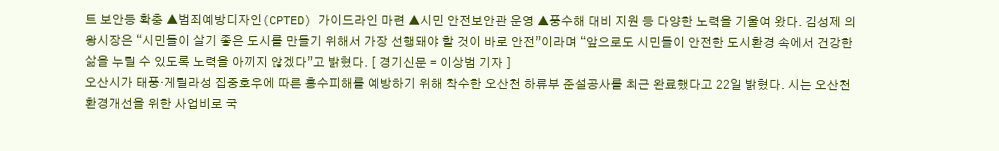트 보안등 확충 ▲범죄예방디자인(CPTED) 가이드라인 마련 ▲시민 안전보안관 운영 ▲풍수해 대비 지원 등 다양한 노력을 기울여 왔다. 김성제 의왕시장은 “시민들이 살기 좋은 도시를 만들기 위해서 가장 선행돼야 할 것이 바로 안전”이라며 “앞으로도 시민들이 안전한 도시환경 속에서 건강한 삶을 누릴 수 있도록 노력을 아끼지 않겠다”고 밝혔다. [ 경기신문 = 이상범 기자 ]
오산시가 태풍·게릴라성 집중호우에 따른 홍수피해를 예방하기 위해 착수한 오산천 하류부 준설공사를 최근 완료했다고 22일 밝혔다. 시는 오산천 환경개선을 위한 사업비로 국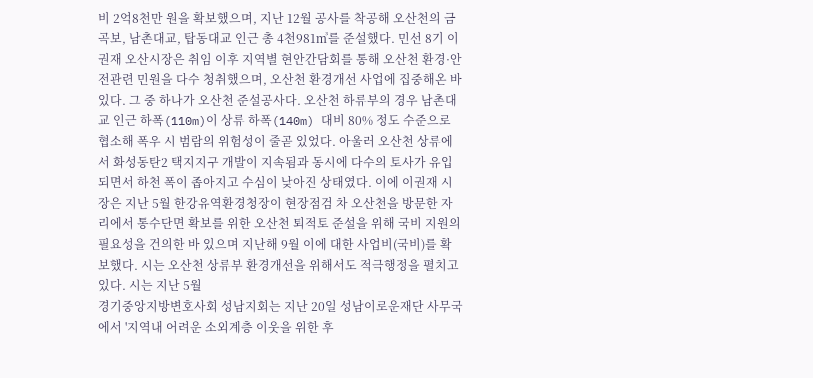비 2억8천만 원을 확보했으며, 지난 12월 공사를 착공해 오산천의 금곡보, 남촌대교, 탑동대교 인근 총 4천981㎥를 준설했다. 민선 8기 이권재 오산시장은 취임 이후 지역별 현안간담회를 통해 오산천 환경·안전관련 민원을 다수 청취했으며, 오산천 환경개선 사업에 집중해온 바 있다. 그 중 하나가 오산천 준설공사다. 오산천 하류부의 경우 남촌대교 인근 하폭(110m)이 상류 하폭(140m) 대비 80% 정도 수준으로 협소해 폭우 시 범람의 위험성이 줄곧 있었다. 아울러 오산천 상류에서 화성동탄2 택지지구 개발이 지속됨과 동시에 다수의 토사가 유입되면서 하천 폭이 좁아지고 수심이 낮아진 상태였다. 이에 이권재 시장은 지난 5월 한강유역환경청장이 현장점검 차 오산천을 방문한 자리에서 통수단면 확보를 위한 오산천 퇴적토 준설을 위해 국비 지원의 필요성을 건의한 바 있으며 지난해 9월 이에 대한 사업비(국비)를 확보했다. 시는 오산천 상류부 환경개선을 위해서도 적극행정을 펼치고 있다. 시는 지난 5월
경기중앙지방변호사회 성남지회는 지난 20일 성남이로운재단 사무국에서 '지역내 어려운 소외계층 이웃을 위한 후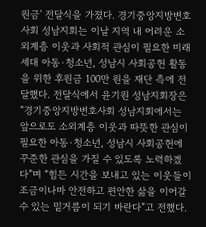원금' 전달식을 가졌다. 경기중앙지방변호사회 성남지회는 이날 지역 내 어려운 소외계층 이웃과 사회적 관심이 필요한 미래세대 아동·청소년, 성남시 사회공헌 활동을 위한 후원금 100만 원을 재단 측에 전달했다. 전달식에서 윤기원 성남지회장은 “경기중앙지방변호사회 성남지회에서는 앞으로도 소외계층 이웃과 따뜻한 관심이 필요한 아동·청소년, 성남시 사회공헌에 꾸준한 관심을 가질 수 있도록 노력하겠다”며 “힘든 시간을 보내고 있는 이웃들이 조금이나마 안전하고 편안한 삶을 이어갈 수 있는 밑거름이 되기 바란다”고 전했다.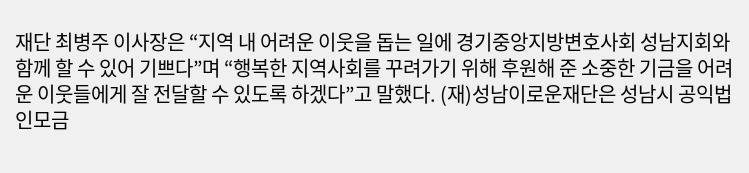재단 최병주 이사장은 “지역 내 어려운 이웃을 돕는 일에 경기중앙지방변호사회 성남지회와 함께 할 수 있어 기쁘다”며 “행복한 지역사회를 꾸려가기 위해 후원해 준 소중한 기금을 어려운 이웃들에게 잘 전달할 수 있도록 하겠다”고 말했다. (재)성남이로운재단은 성남시 공익법인모금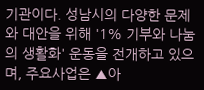기관이다. 성남시의 다양한 문제와 대안을 위해 '1% 기부와 나눔의 생활화' 운동을 전개하고 있으며, 주요사업은 ▲아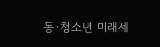동·청소년 미래세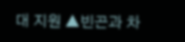대 지원 ▲빈곤과 차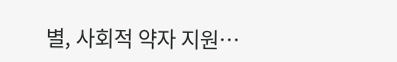별, 사회적 약자 지원…